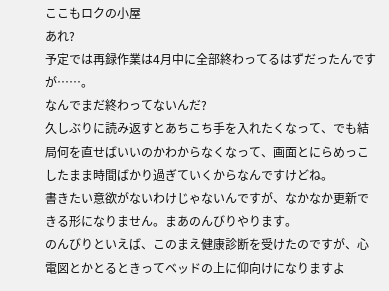ここもロクの小屋
あれ?
予定では再録作業は4月中に全部終わってるはずだったんですが……。
なんでまだ終わってないんだ?
久しぶりに読み返すとあちこち手を入れたくなって、でも結局何を直せばいいのかわからなくなって、画面とにらめっこしたまま時間ばかり過ぎていくからなんですけどね。
書きたい意欲がないわけじゃないんですが、なかなか更新できる形になりません。まあのんびりやります。
のんびりといえば、このまえ健康診断を受けたのですが、心電図とかとるときってベッドの上に仰向けになりますよ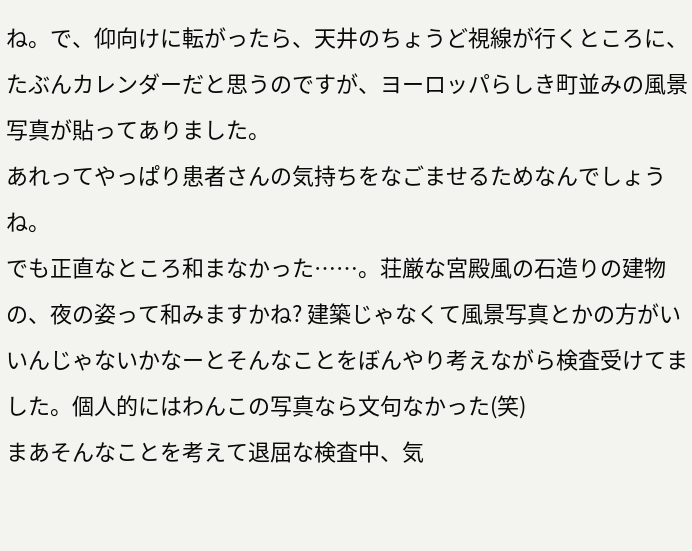ね。で、仰向けに転がったら、天井のちょうど視線が行くところに、たぶんカレンダーだと思うのですが、ヨーロッパらしき町並みの風景写真が貼ってありました。
あれってやっぱり患者さんの気持ちをなごませるためなんでしょうね。
でも正直なところ和まなかった……。荘厳な宮殿風の石造りの建物の、夜の姿って和みますかね? 建築じゃなくて風景写真とかの方がいいんじゃないかなーとそんなことをぼんやり考えながら検査受けてました。個人的にはわんこの写真なら文句なかった(笑)
まあそんなことを考えて退屈な検査中、気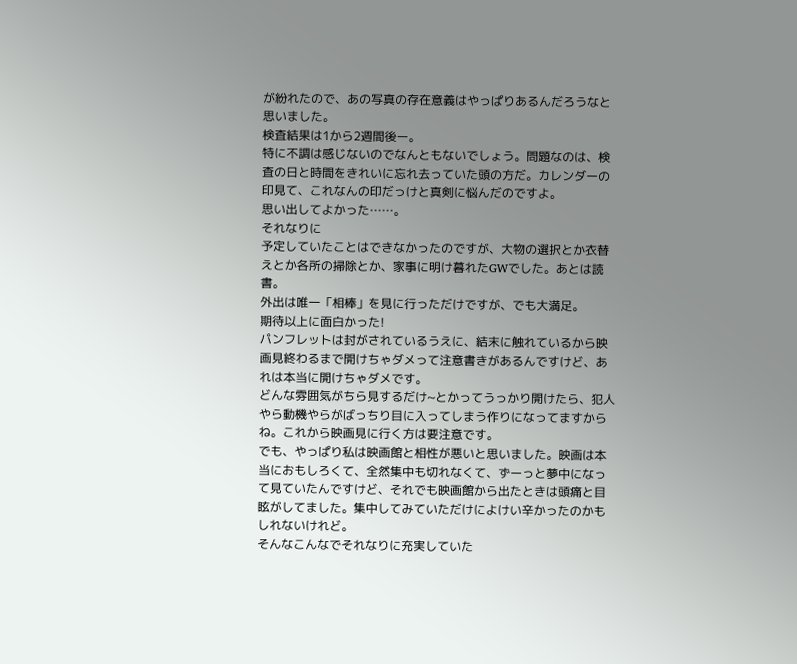が紛れたので、あの写真の存在意義はやっぱりあるんだろうなと思いました。
検査結果は1から2週間後ー。
特に不調は感じないのでなんともないでしょう。問題なのは、検査の日と時間をきれいに忘れ去っていた頭の方だ。カレンダーの印見て、これなんの印だっけと真剣に悩んだのですよ。
思い出してよかった……。
それなりに
予定していたことはできなかったのですが、大物の選択とか衣替えとか各所の掃除とか、家事に明け暮れたGWでした。あとは読書。
外出は唯一「相棒」を見に行っただけですが、でも大満足。
期待以上に面白かった!
パンフレットは封がされているうえに、結末に触れているから映画見終わるまで開けちゃダメって注意書きがあるんですけど、あれは本当に開けちゃダメです。
どんな雰囲気がちら見するだけ~とかってうっかり開けたら、犯人やら動機やらがばっちり目に入ってしまう作りになってますからね。これから映画見に行く方は要注意です。
でも、やっぱり私は映画館と相性が悪いと思いました。映画は本当におもしろくて、全然集中も切れなくて、ずーっと夢中になって見ていたんですけど、それでも映画館から出たときは頭痛と目眩がしてました。集中してみていただけによけい辛かったのかもしれないけれど。
そんなこんなでそれなりに充実していた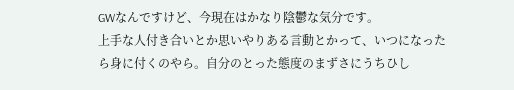GWなんですけど、今現在はかなり陰鬱な気分です。
上手な人付き合いとか思いやりある言動とかって、いつになったら身に付くのやら。自分のとった態度のまずさにうちひし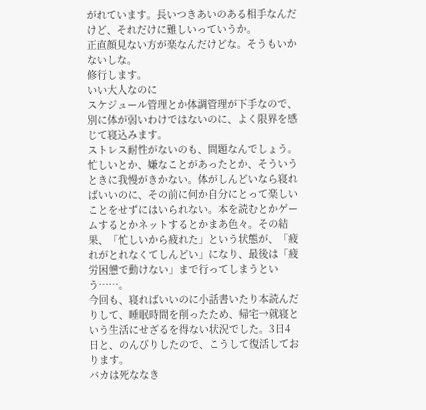がれています。長いつきあいのある相手なんだけど、それだけに難しいっていうか。
正直顔見ない方が楽なんだけどな。そうもいかないしな。
修行します。
いい大人なのに
スケジュール管理とか体調管理が下手なので、別に体が弱いわけではないのに、よく限界を感じて寝込みます。
ストレス耐性がないのも、問題なんでしょう。
忙しいとか、嫌なことがあったとか、そういうときに我慢がきかない。体がしんどいなら寝ればいいのに、その前に何か自分にとって楽しいことをせずにはいられない。本を読むとかゲームするとかネットするとかまあ色々。その結果、「忙しいから疲れた」という状態が、「疲れがとれなくてしんどい」になり、最後は「疲労困憊で動けない」まで行ってしまうという……。
今回も、寝ればいいのに小話書いたり本読んだりして、睡眠時間を削ったため、帰宅→就寝という生活にせざるを得ない状況でした。3日4日と、のんびりしたので、こうして復活しております。
バカは死ななき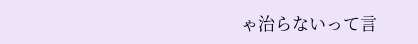ゃ治らないって言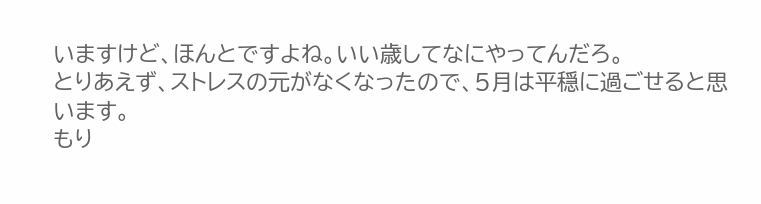いますけど、ほんとですよね。いい歳してなにやってんだろ。
とりあえず、ストレスの元がなくなったので、5月は平穏に過ごせると思います。
もり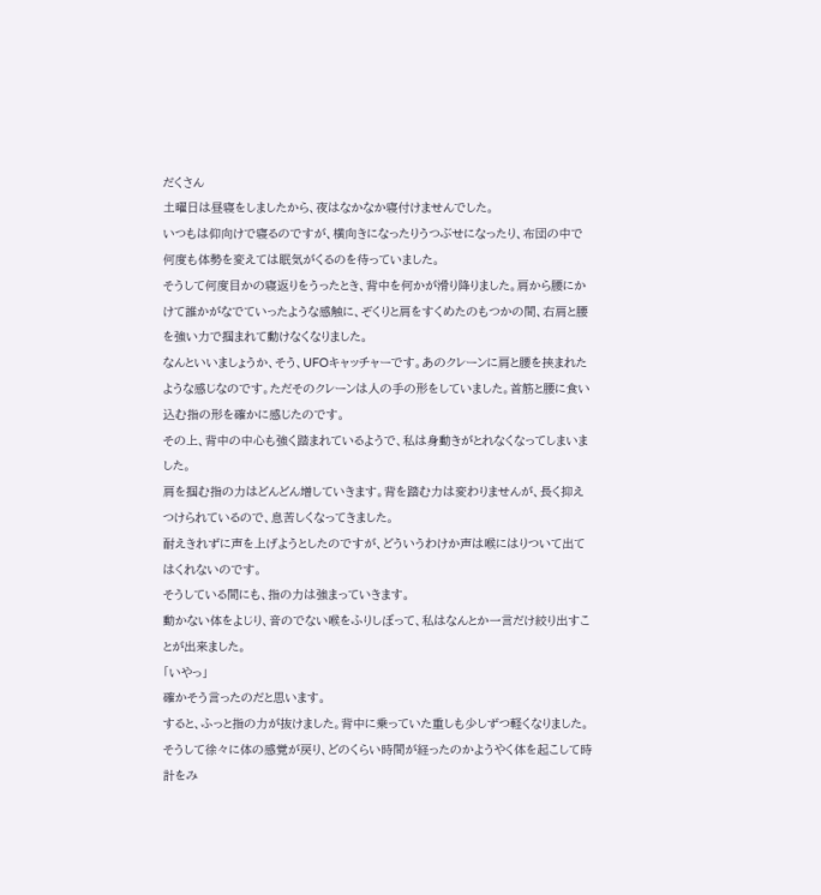だくさん
土曜日は昼寝をしましたから、夜はなかなか寝付けませんでした。
いつもは仰向けで寝るのですが、横向きになったりうつぶせになったり、布団の中で何度も体勢を変えては眠気がくるのを待っていました。
そうして何度目かの寝返りをうったとき、背中を何かが滑り降りました。肩から腰にかけて誰かがなでていったような感触に、ぞくりと肩をすくめたのもつかの間、右肩と腰を強い力で掴まれて動けなくなりました。
なんといいましょうか、そう、UFOキャッチャーです。あのクレーンに肩と腰を挟まれたような感じなのです。ただそのクレーンは人の手の形をしていました。首筋と腰に食い込む指の形を確かに感じたのです。
その上、背中の中心も強く踏まれているようで、私は身動きがとれなくなってしまいました。
肩を掴む指の力はどんどん増していきます。背を踏む力は変わりませんが、長く抑えつけられているので、息苦しくなってきました。
耐えきれずに声を上げようとしたのですが、どういうわけか声は喉にはりついて出てはくれないのです。
そうしている間にも、指の力は強まっていきます。
動かない体をよじり、音のでない喉をふりしぼって、私はなんとか一言だけ絞り出すことが出来ました。
「いやっ」
確かそう言ったのだと思います。
すると、ふっと指の力が抜けました。背中に乗っていた重しも少しずつ軽くなりました。
そうして徐々に体の感覚が戻り、どのくらい時間が経ったのかようやく体を起こして時計をみ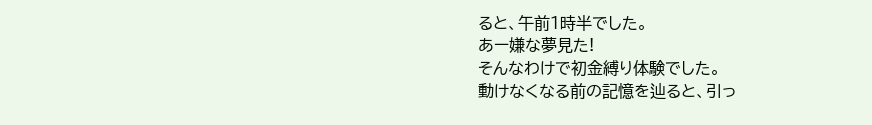ると、午前1時半でした。
あー嫌な夢見た!
そんなわけで初金縛り体験でした。
動けなくなる前の記憶を辿ると、引っ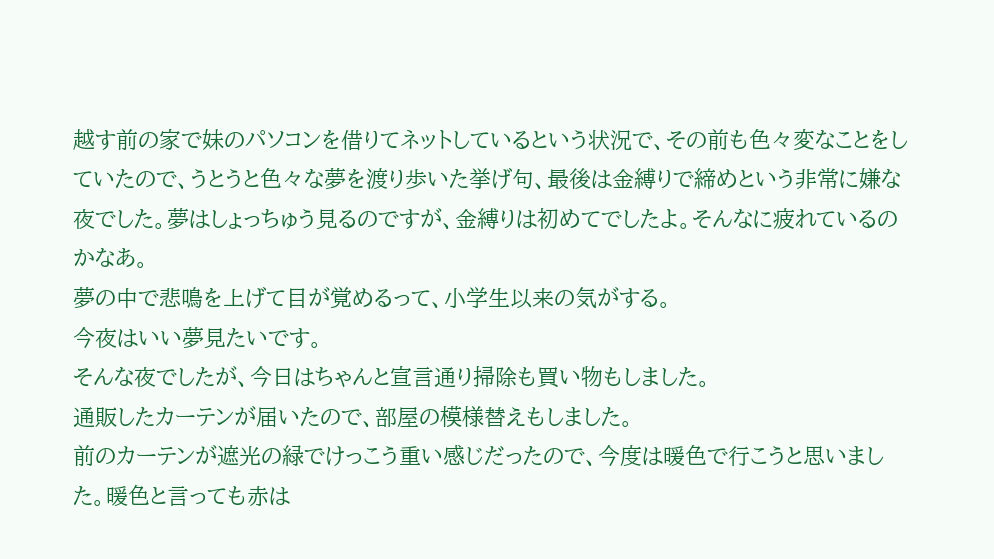越す前の家で妹のパソコンを借りてネットしているという状況で、その前も色々変なことをしていたので、うとうと色々な夢を渡り歩いた挙げ句、最後は金縛りで締めという非常に嫌な夜でした。夢はしょっちゅう見るのですが、金縛りは初めてでしたよ。そんなに疲れているのかなあ。
夢の中で悲鳴を上げて目が覚めるって、小学生以来の気がする。
今夜はいい夢見たいです。
そんな夜でしたが、今日はちゃんと宣言通り掃除も買い物もしました。
通販したカーテンが届いたので、部屋の模様替えもしました。
前のカーテンが遮光の緑でけっこう重い感じだったので、今度は暖色で行こうと思いました。暖色と言っても赤は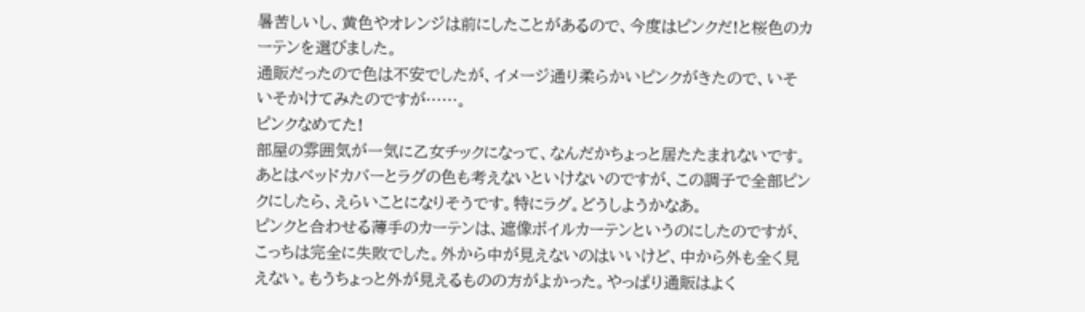暑苦しいし、黄色やオレンジは前にしたことがあるので、今度はピンクだ!と桜色のカーテンを選びました。
通販だったので色は不安でしたが、イメージ通り柔らかいピンクがきたので、いそいそかけてみたのですが……。
ピンクなめてた!
部屋の雰囲気が一気に乙女チックになって、なんだかちょっと居たたまれないです。あとはベッドカバーとラグの色も考えないといけないのですが、この調子で全部ピンクにしたら、えらいことになりそうです。特にラグ。どうしようかなあ。
ピンクと合わせる薄手のカーテンは、遮像ボイルカーテンというのにしたのですが、こっちは完全に失敗でした。外から中が見えないのはいいけど、中から外も全く見えない。もうちょっと外が見えるものの方がよかった。やっぱり通販はよく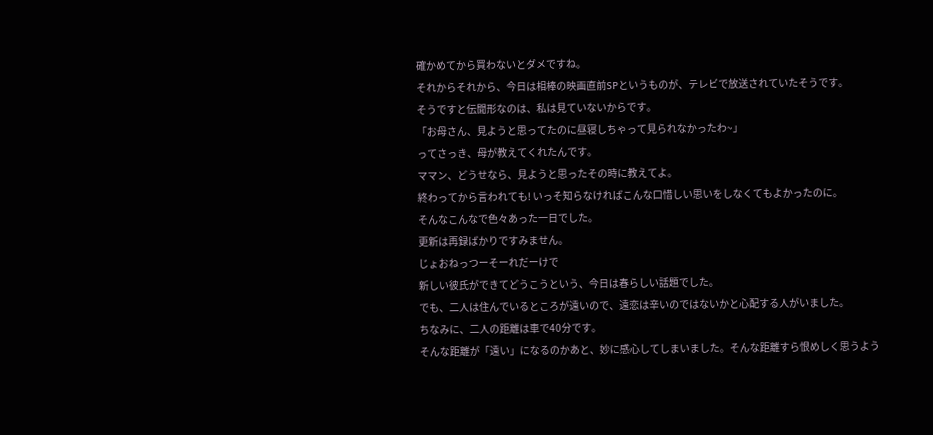確かめてから買わないとダメですね。
それからそれから、今日は相棒の映画直前SPというものが、テレビで放送されていたそうです。
そうですと伝聞形なのは、私は見ていないからです。
「お母さん、見ようと思ってたのに昼寝しちゃって見られなかったわ~」
ってさっき、母が教えてくれたんです。
ママン、どうせなら、見ようと思ったその時に教えてよ。
終わってから言われても! いっそ知らなければこんな口惜しい思いをしなくてもよかったのに。
そんなこんなで色々あった一日でした。
更新は再録ばかりですみません。
じょおねっつーそーれだーけで
新しい彼氏ができてどうこうという、今日は春らしい話題でした。
でも、二人は住んでいるところが遠いので、遠恋は辛いのではないかと心配する人がいました。
ちなみに、二人の距離は車で40分です。
そんな距離が「遠い」になるのかあと、妙に感心してしまいました。そんな距離すら恨めしく思うよう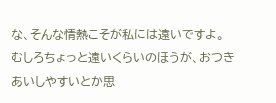な、そんな情熱こそが私には遠いですよ。むしろちょっと遠いくらいのほうが、おつきあいしやすいとか思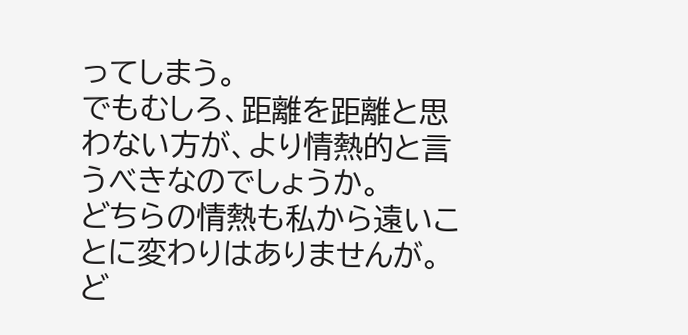ってしまう。
でもむしろ、距離を距離と思わない方が、より情熱的と言うべきなのでしょうか。
どちらの情熱も私から遠いことに変わりはありませんが。
ど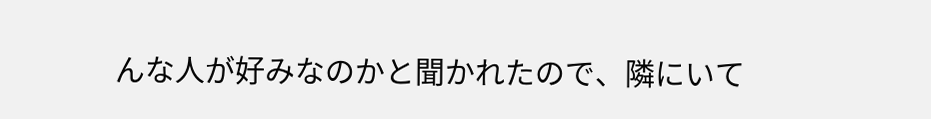んな人が好みなのかと聞かれたので、隣にいて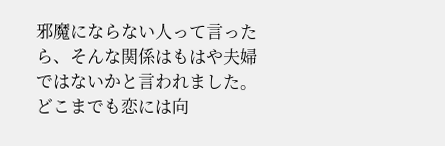邪魔にならない人って言ったら、そんな関係はもはや夫婦ではないかと言われました。どこまでも恋には向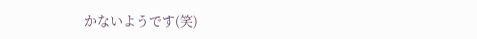かないようです(笑)